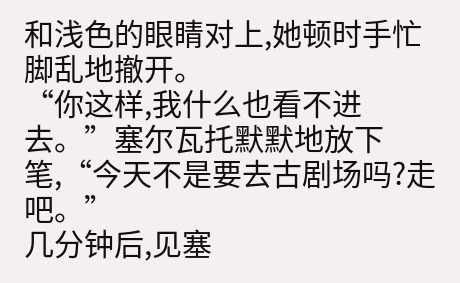和浅色的眼睛对上,她顿时手忙脚乱地撤开。
“你这样,我什么也看不进去。”塞尔瓦托默默地放下笔,“今天不是要去古剧场吗?走吧。”
几分钟后,见塞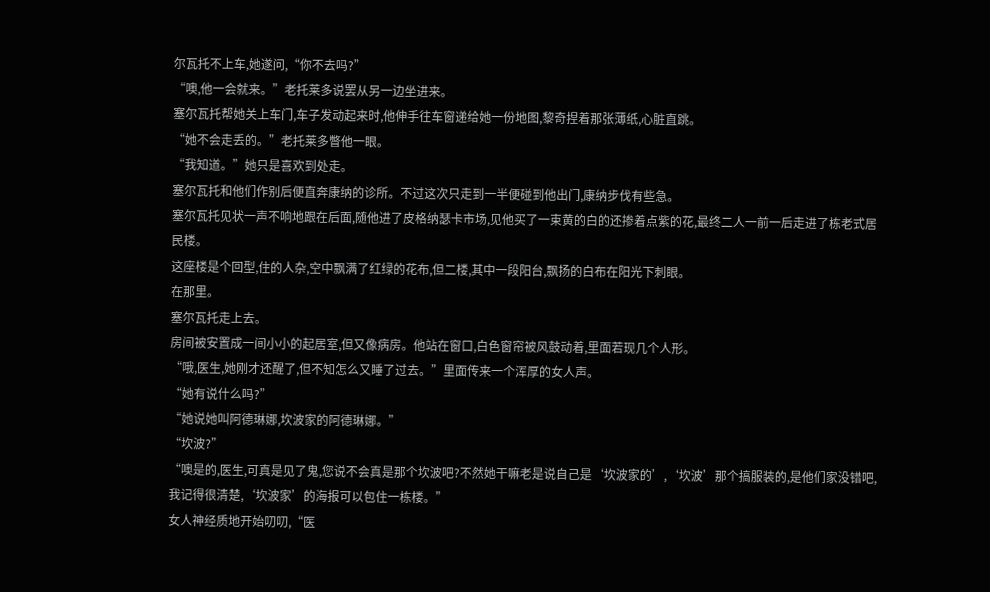尔瓦托不上车,她遂问,“你不去吗?”
“噢,他一会就来。”老托莱多说罢从另一边坐进来。
塞尔瓦托帮她关上车门,车子发动起来时,他伸手往车窗递给她一份地图,黎奇捏着那张薄纸,心脏直跳。
“她不会走丢的。”老托莱多瞥他一眼。
“我知道。”她只是喜欢到处走。
塞尔瓦托和他们作别后便直奔康纳的诊所。不过这次只走到一半便碰到他出门,康纳步伐有些急。
塞尔瓦托见状一声不响地跟在后面,随他进了皮格纳瑟卡市场,见他买了一束黄的白的还掺着点紫的花,最终二人一前一后走进了栋老式居民楼。
这座楼是个回型,住的人杂,空中飘满了红绿的花布,但二楼,其中一段阳台,飘扬的白布在阳光下刺眼。
在那里。
塞尔瓦托走上去。
房间被安置成一间小小的起居室,但又像病房。他站在窗口,白色窗帘被风鼓动着,里面若现几个人形。
“哦,医生,她刚才还醒了,但不知怎么又睡了过去。”里面传来一个浑厚的女人声。
“她有说什么吗?”
“她说她叫阿德琳娜,坎波家的阿德琳娜。”
“坎波?”
“噢是的,医生,可真是见了鬼,您说不会真是那个坎波吧?不然她干嘛老是说自己是‘坎波家的’,‘坎波’那个搞服装的,是他们家没错吧,我记得很清楚,‘坎波家’的海报可以包住一栋楼。”
女人神经质地开始叨叨,“医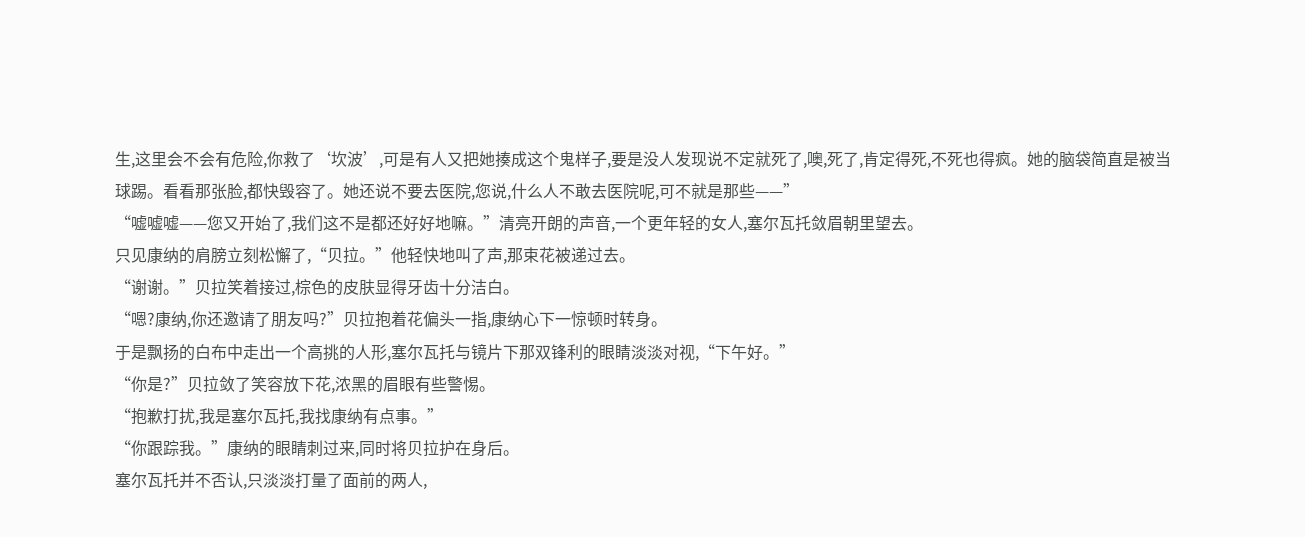生,这里会不会有危险,你救了‘坎波’,可是有人又把她揍成这个鬼样子,要是没人发现说不定就死了,噢,死了,肯定得死,不死也得疯。她的脑袋简直是被当球踢。看看那张脸,都快毁容了。她还说不要去医院,您说,什么人不敢去医院呢,可不就是那些——”
“嘘嘘嘘——您又开始了,我们这不是都还好好地嘛。”清亮开朗的声音,一个更年轻的女人,塞尔瓦托敛眉朝里望去。
只见康纳的肩膀立刻松懈了,“贝拉。”他轻快地叫了声,那束花被递过去。
“谢谢。”贝拉笑着接过,棕色的皮肤显得牙齿十分洁白。
“嗯?康纳,你还邀请了朋友吗?”贝拉抱着花偏头一指,康纳心下一惊顿时转身。
于是飘扬的白布中走出一个高挑的人形,塞尔瓦托与镜片下那双锋利的眼睛淡淡对视,“下午好。”
“你是?”贝拉敛了笑容放下花,浓黑的眉眼有些警惕。
“抱歉打扰,我是塞尔瓦托,我找康纳有点事。”
“你跟踪我。”康纳的眼睛刺过来,同时将贝拉护在身后。
塞尔瓦托并不否认,只淡淡打量了面前的两人,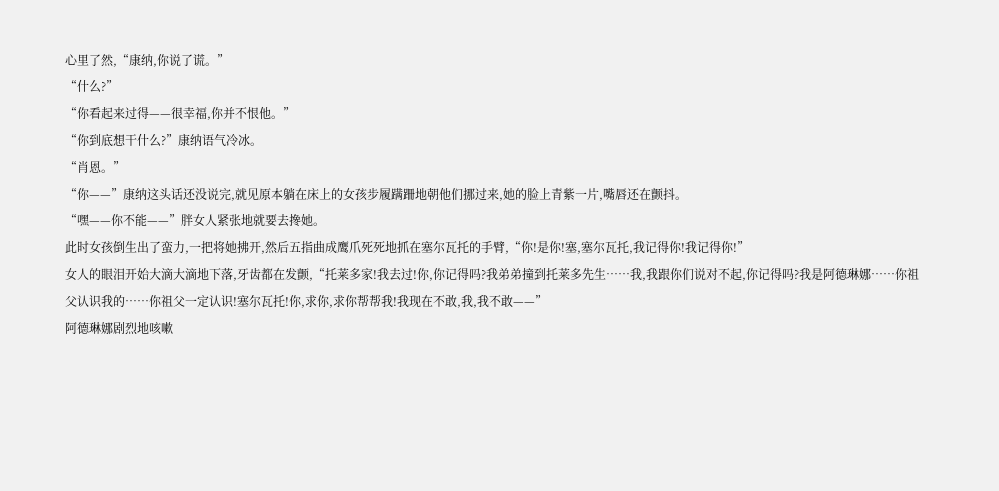心里了然,“康纳,你说了谎。”
“什么?”
“你看起来过得——很幸福,你并不恨他。”
“你到底想干什么?”康纳语气冷冰。
“肖恩。”
“你——”康纳这头话还没说完,就见原本躺在床上的女孩步履蹒跚地朝他们挪过来,她的脸上青紫一片,嘴唇还在颤抖。
“嘿——你不能——”胖女人紧张地就要去搀她。
此时女孩倒生出了蛮力,一把将她拂开,然后五指曲成鹰爪死死地抓在塞尔瓦托的手臂,“你!是你!塞,塞尔瓦托,我记得你!我记得你!”
女人的眼泪开始大滴大滴地下落,牙齿都在发颤,“托莱多家!我去过!你,你记得吗?我弟弟撞到托莱多先生……我,我跟你们说对不起,你记得吗?我是阿德琳娜……你祖父认识我的……你祖父一定认识!塞尔瓦托!你,求你,求你帮帮我!我现在不敢,我,我不敢——”
阿德琳娜剧烈地咳嗽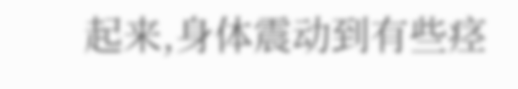起来,身体震动到有些痉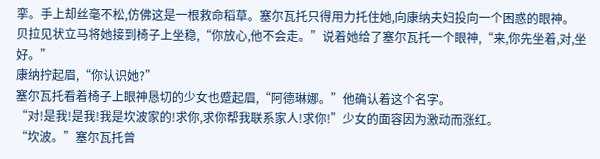挛。手上却丝毫不松,仿佛这是一根救命稻草。塞尔瓦托只得用力托住她,向康纳夫妇投向一个困惑的眼神。
贝拉见状立马将她接到椅子上坐稳,“你放心,他不会走。”说着她给了塞尔瓦托一个眼神,“来,你先坐着,对,坐好。”
康纳拧起眉,“你认识她?”
塞尔瓦托看着椅子上眼神恳切的少女也蹙起眉,“阿德琳娜。”他确认着这个名字。
“对!是我!是我!我是坎波家的!求你,求你帮我联系家人!求你!”少女的面容因为激动而涨红。
“坎波。”塞尔瓦托曾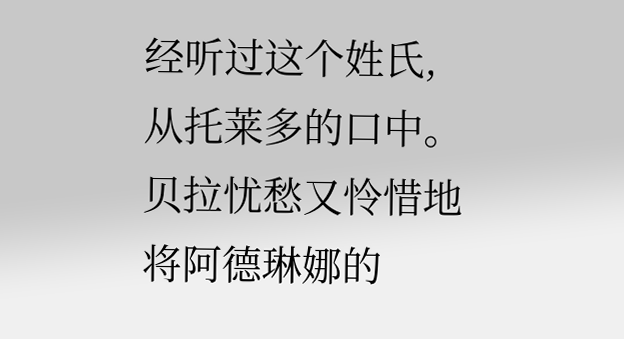经听过这个姓氏,从托莱多的口中。
贝拉忧愁又怜惜地将阿德琳娜的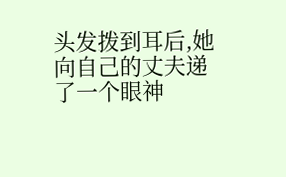头发拨到耳后,她向自己的丈夫递了一个眼神